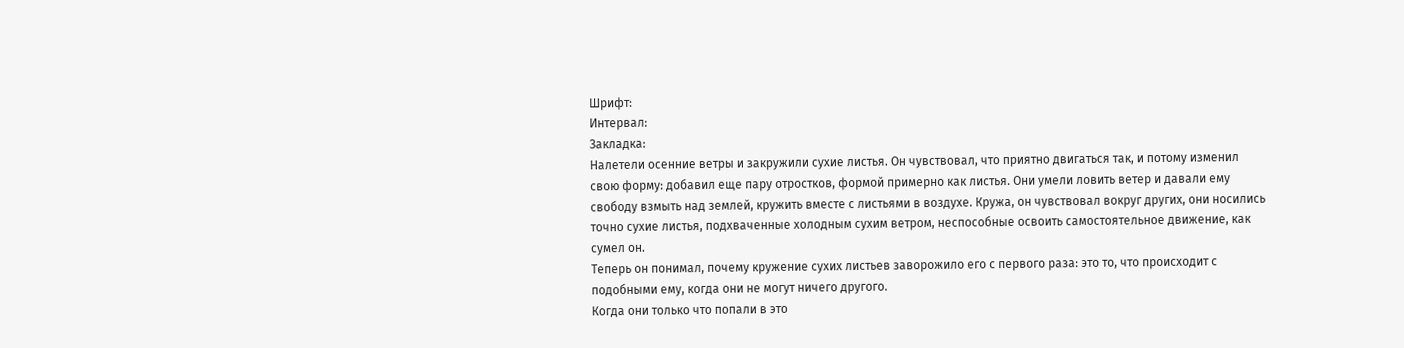Шрифт:
Интервал:
Закладка:
Налетели осенние ветры и закружили сухие листья. Он чувствовал, что приятно двигаться так, и потому изменил свою форму: добавил еще пару отростков, формой примерно как листья. Они умели ловить ветер и давали ему свободу взмыть над землей, кружить вместе с листьями в воздухе. Кружа, он чувствовал вокруг других, они носились точно сухие листья, подхваченные холодным сухим ветром, неспособные освоить самостоятельное движение, как сумел он.
Теперь он понимал, почему кружение сухих листьев заворожило его с первого раза: это то, что происходит с подобными ему, когда они не могут ничего другого.
Когда они только что попали в это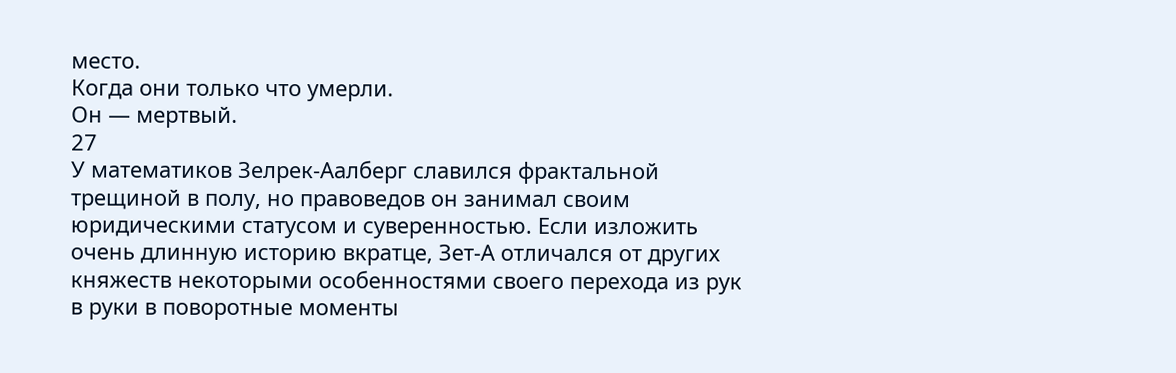место.
Когда они только что умерли.
Он — мертвый.
27
У математиков Зелрек-Аалберг славился фрактальной трещиной в полу, но правоведов он занимал своим юридическими статусом и суверенностью. Если изложить очень длинную историю вкратце, Зет-А отличался от других княжеств некоторыми особенностями своего перехода из рук в руки в поворотные моменты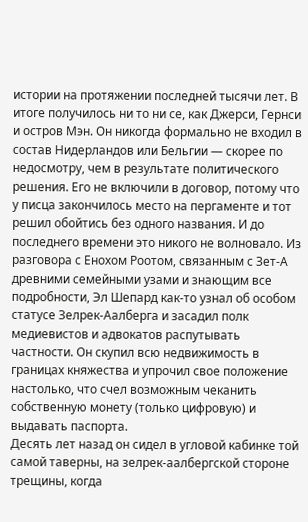истории на протяжении последней тысячи лет. В итоге получилось ни то ни се, как Джерси, Гернси и остров Мэн. Он никогда формально не входил в состав Нидерландов или Бельгии — скорее по недосмотру, чем в результате политического решения. Его не включили в договор, потому что у писца закончилось место на пергаменте и тот решил обойтись без одного названия. И до последнего времени это никого не волновало. Из разговора с Енохом Роотом, связанным с Зет-А древними семейными узами и знающим все подробности, Эл Шепард как-то узнал об особом статусе Зелрек-Аалберга и засадил полк медиевистов и адвокатов распутывать частности. Он скупил всю недвижимость в границах княжества и упрочил свое положение настолько, что счел возможным чеканить собственную монету (только цифровую) и выдавать паспорта.
Десять лет назад он сидел в угловой кабинке той самой таверны, на зелрек-аалбергской стороне трещины, когда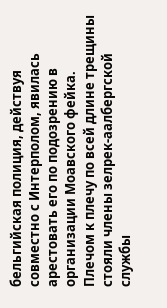бельгийская полиция, действуя совместно с Интерполом, явилась арестовать его по подозрению в организации Моавского фейка.
Плечом к плечу по всей длине трещины стояли члены зелрек-аалбергской службы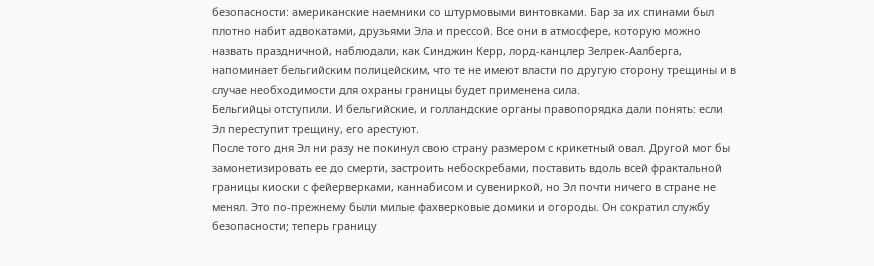безопасности: американские наемники со штурмовыми винтовками. Бар за их спинами был плотно набит адвокатами, друзьями Эла и прессой. Все они в атмосфере, которую можно назвать праздничной, наблюдали, как Синджин Керр, лорд-канцлер Зелрек-Аалберга, напоминает бельгийским полицейским, что те не имеют власти по другую сторону трещины и в случае необходимости для охраны границы будет применена сила.
Бельгийцы отступили. И бельгийские, и голландские органы правопорядка дали понять: если Эл переступит трещину, его арестуют.
После того дня Эл ни разу не покинул свою страну размером с крикетный овал. Другой мог бы замонетизировать ее до смерти, застроить небоскребами, поставить вдоль всей фрактальной границы киоски с фейерверками, каннабисом и сувениркой, но Эл почти ничего в стране не менял. Это по-прежнему были милые фахверковые домики и огороды. Он сократил службу безопасности; теперь границу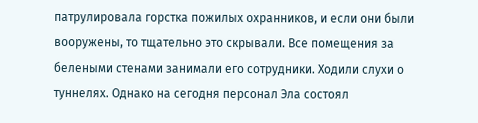патрулировала горстка пожилых охранников, и если они были вооружены, то тщательно это скрывали. Все помещения за белеными стенами занимали его сотрудники. Ходили слухи о туннелях. Однако на сегодня персонал Эла состоял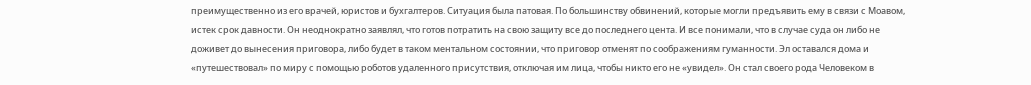преимущественно из его врачей, юристов и бухгалтеров. Ситуация была патовая. По большинству обвинений, которые могли предъявить ему в связи с Моавом, истек срок давности. Он неоднократно заявлял, что готов потратить на свою защиту все до последнего цента. И все понимали, что в случае суда он либо не доживет до вынесения приговора, либо будет в таком ментальном состоянии, что приговор отменят по соображениям гуманности. Эл оставался дома и «путешествовал» по миру с помощью роботов удаленного присутствия, отключая им лица, чтобы никто его не «увидел». Он стал своего рода Человеком в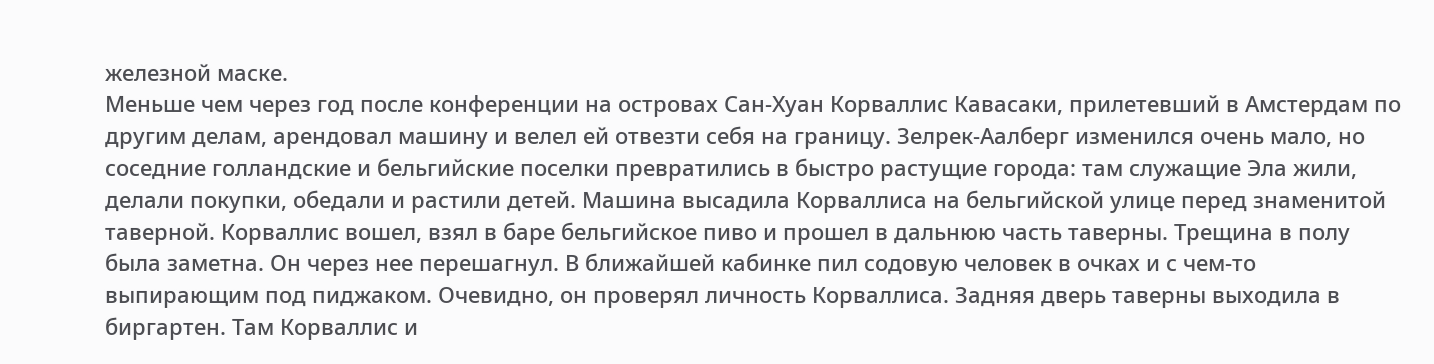железной маске.
Меньше чем через год после конференции на островах Сан-Хуан Корваллис Кавасаки, прилетевший в Амстердам по другим делам, арендовал машину и велел ей отвезти себя на границу. Зелрек-Аалберг изменился очень мало, но соседние голландские и бельгийские поселки превратились в быстро растущие города: там служащие Эла жили, делали покупки, обедали и растили детей. Машина высадила Корваллиса на бельгийской улице перед знаменитой таверной. Корваллис вошел, взял в баре бельгийское пиво и прошел в дальнюю часть таверны. Трещина в полу была заметна. Он через нее перешагнул. В ближайшей кабинке пил содовую человек в очках и с чем-то выпирающим под пиджаком. Очевидно, он проверял личность Корваллиса. Задняя дверь таверны выходила в биргартен. Там Корваллис и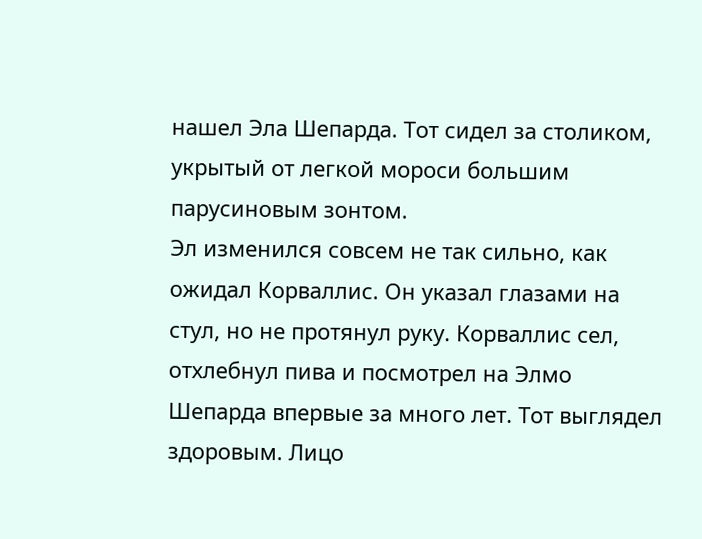нашел Эла Шепарда. Тот сидел за столиком, укрытый от легкой мороси большим парусиновым зонтом.
Эл изменился совсем не так сильно, как ожидал Корваллис. Он указал глазами на стул, но не протянул руку. Корваллис сел, отхлебнул пива и посмотрел на Элмо Шепарда впервые за много лет. Тот выглядел здоровым. Лицо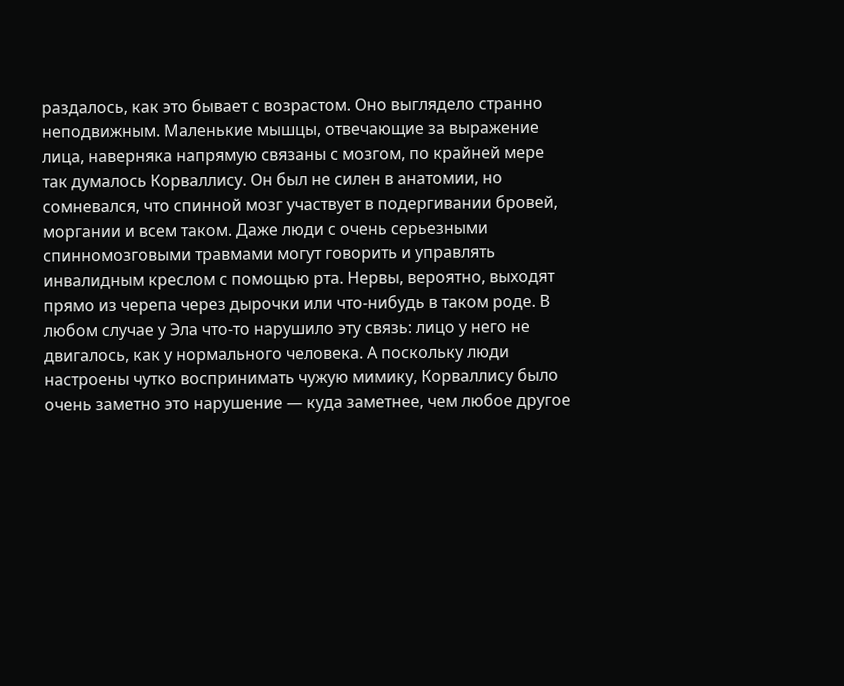раздалось, как это бывает с возрастом. Оно выглядело странно неподвижным. Маленькие мышцы, отвечающие за выражение лица, наверняка напрямую связаны с мозгом, по крайней мере так думалось Корваллису. Он был не силен в анатомии, но сомневался, что спинной мозг участвует в подергивании бровей, моргании и всем таком. Даже люди с очень серьезными спинномозговыми травмами могут говорить и управлять инвалидным креслом с помощью рта. Нервы, вероятно, выходят прямо из черепа через дырочки или что-нибудь в таком роде. В любом случае у Эла что-то нарушило эту связь: лицо у него не двигалось, как у нормального человека. А поскольку люди настроены чутко воспринимать чужую мимику, Корваллису было очень заметно это нарушение — куда заметнее, чем любое другое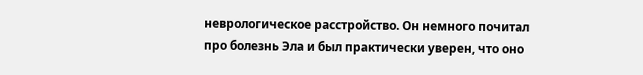неврологическое расстройство. Он немного почитал про болезнь Эла и был практически уверен, что оно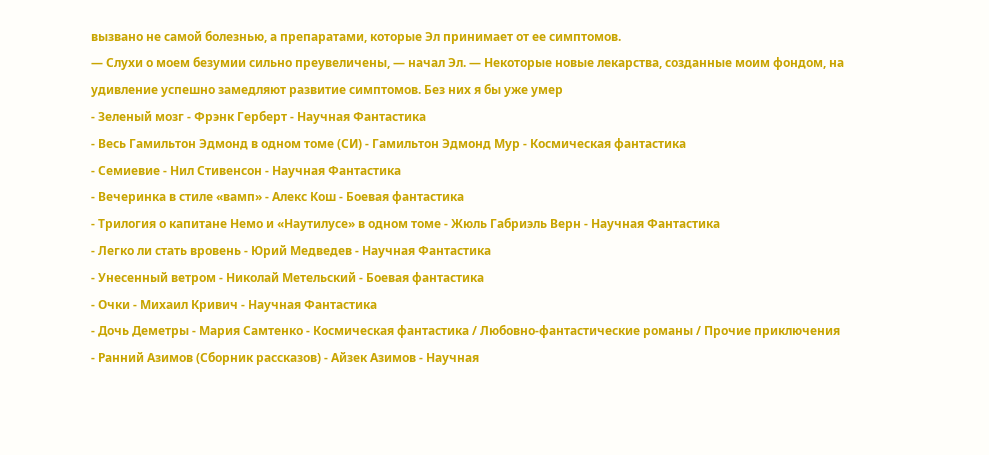вызвано не самой болезнью, а препаратами, которые Эл принимает от ее симптомов.
— Слухи о моем безумии сильно преувеличены, — начал Эл. — Некоторые новые лекарства, созданные моим фондом, на удивление успешно замедляют развитие симптомов. Без них я бы уже умер
- Зеленый мозг - Фрэнк Герберт - Научная Фантастика
- Весь Гамильтон Эдмонд в одном томе (СИ) - Гамильтон Эдмонд Мур - Космическая фантастика
- Семиевие - Нил Стивенсон - Научная Фантастика
- Вечеринка в стиле «вамп» - Алекс Кош - Боевая фантастика
- Трилогия о капитане Немо и «Наутилусе» в одном томе - Жюль Габриэль Верн - Научная Фантастика
- Легко ли стать вровень - Юрий Медведев - Научная Фантастика
- Унесенный ветром - Николай Метельский - Боевая фантастика
- Очки - Михаил Кривич - Научная Фантастика
- Дочь Деметры - Мария Самтенко - Космическая фантастика / Любовно-фантастические романы / Прочие приключения
- Ранний Азимов (Сборник рассказов) - Айзек Азимов - Научная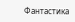Фантастика